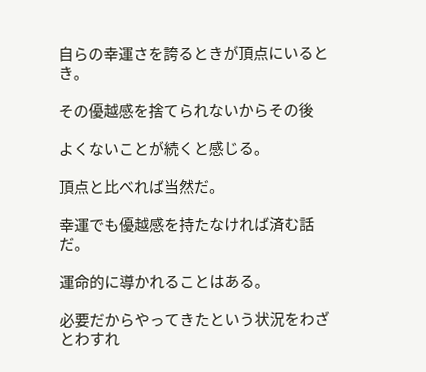自らの幸運さを誇るときが頂点にいるとき。

その優越感を捨てられないからその後

よくないことが続くと感じる。

頂点と比べれば当然だ。

幸運でも優越感を持たなければ済む話だ。

運命的に導かれることはある。

必要だからやってきたという状況をわざとわすれ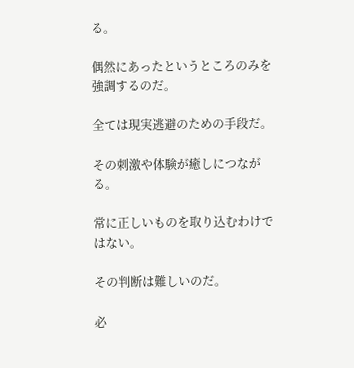る。

偶然にあったというところのみを強調するのだ。

全ては現実逃避のための手段だ。

その刺激や体験が癒しにつながる。

常に正しいものを取り込むわけではない。

その判断は難しいのだ。

必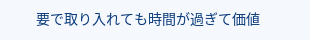要で取り入れても時間が過ぎて価値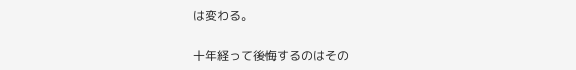は変わる。

十年経って後悔するのはその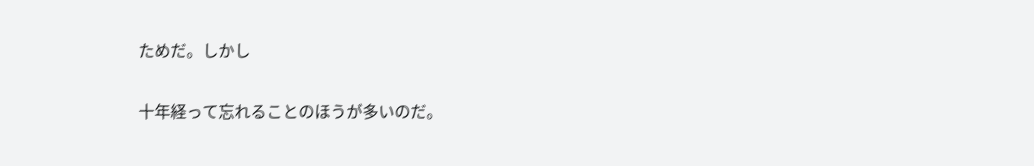ためだ。しかし

十年経って忘れることのほうが多いのだ。